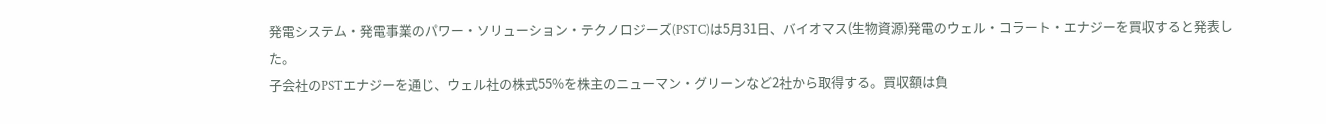発電システム・発電事業のパワー・ソリューション・テクノロジーズ(PSTC)は5月31日、バイオマス(生物資源)発電のウェル・コラート・エナジーを買収すると発表した。
子会社のPSTエナジーを通じ、ウェル社の株式55%を株主のニューマン・グリーンなど2社から取得する。買収額は負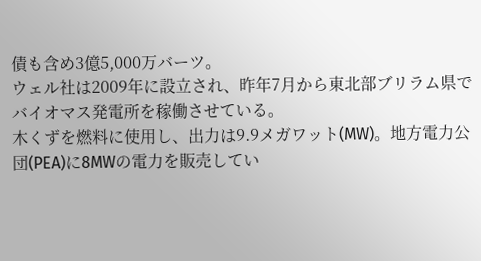債も含め3億5,000万バーツ。
ウェル社は2009年に設立され、昨年7月から東北部ブリラム県でバイオマス発電所を稼働させている。
木くずを燃料に使用し、出力は9.9メガワット(MW)。地方電力公団(PEA)に8MWの電力を販売してい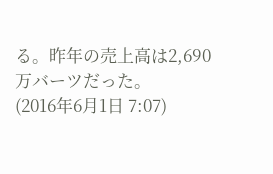る。昨年の売上高は2,690万バーツだった。
(2016年6月1日 7:07)